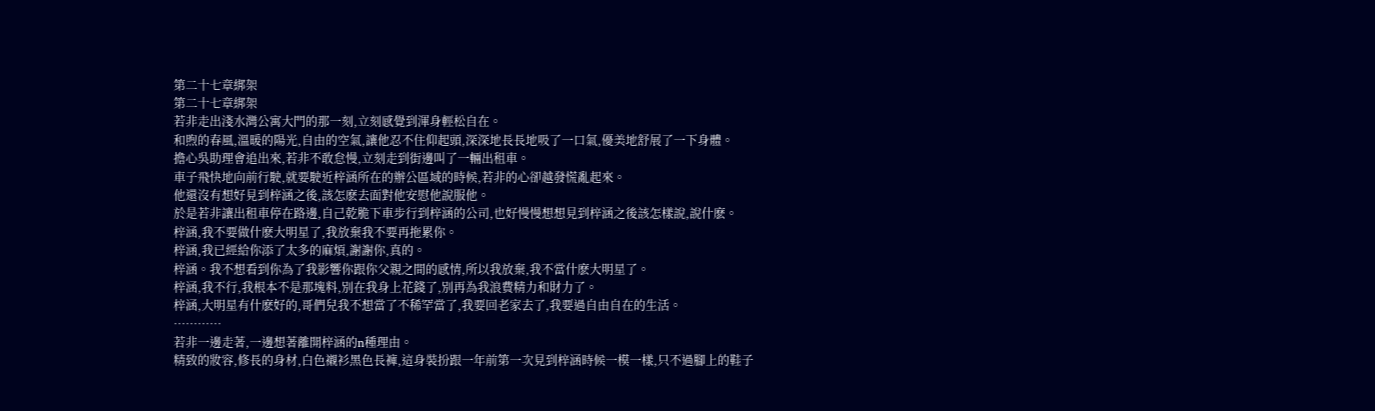第二十七章綁架
第二十七章綁架
若非走出淺水灣公寓大門的那一刻,立刻感覺到渾身輕松自在。
和煦的春風,溫暖的陽光,自由的空氣,讓他忍不住仰起頭,深深地長長地吸了一口氣,優美地舒展了一下身體。
擔心吳助理會追出來,若非不敢怠慢,立刻走到街邊叫了一輛出租車。
車子飛快地向前行駛,就要駛近梓涵所在的辦公區域的時候,若非的心卻越發慌亂起來。
他還沒有想好見到梓涵之後,該怎麽去面對他安慰他說服他。
於是若非讓出租車停在路邊,自己乾脆下車步行到梓涵的公司,也好慢慢想想見到梓涵之後該怎樣說,說什麽。
梓涵,我不要做什麽大明星了,我放棄我不要再拖累你。
梓涵,我已經給你添了太多的麻煩,謝謝你,真的。
梓涵。我不想看到你為了我影響你跟你父親之間的感情,所以我放棄,我不當什麽大明星了。
梓涵,我不行,我根本不是那塊料,別在我身上花錢了,別再為我浪費精力和財力了。
梓涵,大明星有什麽好的,哥們兒我不想當了不稀罕當了,我要回老家去了,我要過自由自在的生活。
…………
若非一邊走著,一邊想著離開梓涵的n種理由。
精致的妝容,修長的身材,白色襯衫黑色長褲,這身裝扮跟一年前第一次見到梓涵時候一模一樣,只不過腳上的鞋子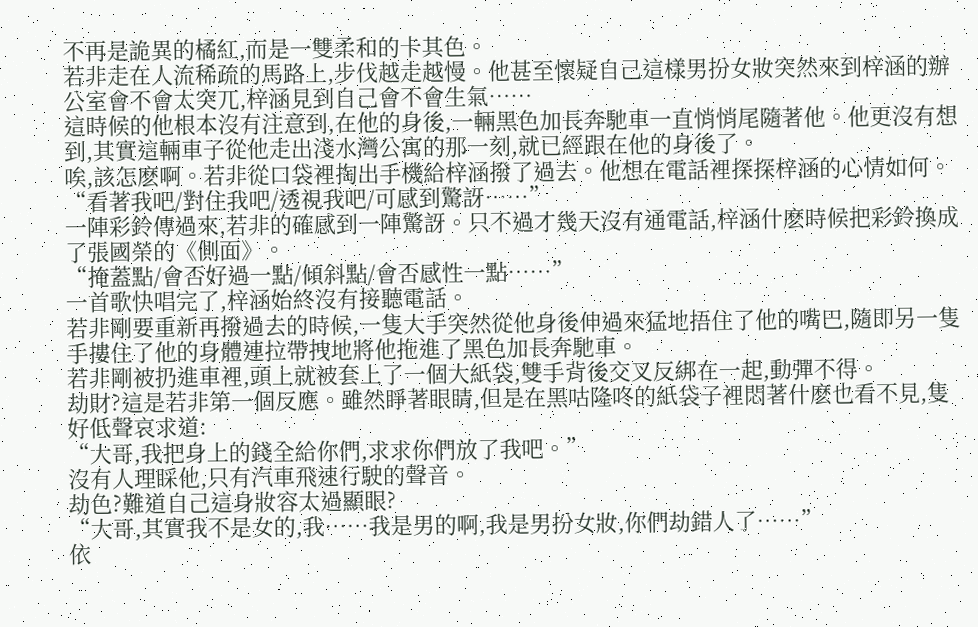不再是詭異的橘紅,而是一雙柔和的卡其色。
若非走在人流稀疏的馬路上,步伐越走越慢。他甚至懷疑自己這樣男扮女妝突然來到梓涵的辦公室會不會太突兀,梓涵見到自己會不會生氣……
這時候的他根本沒有注意到,在他的身後,一輛黑色加長奔馳車一直悄悄尾隨著他。他更沒有想到,其實這輛車子從他走出淺水灣公寓的那一刻,就已經跟在他的身後了。
唉,該怎麽啊。若非從口袋裡掏出手機給梓涵撥了過去。他想在電話裡探探梓涵的心情如何。
“看著我吧/對住我吧/透視我吧/可感到驚訝……”
一陣彩鈴傳過來,若非的確感到一陣驚訝。只不過才幾天沒有通電話,梓涵什麽時候把彩鈴換成了張國榮的《側面》。
“掩蓋點/會否好過一點/傾斜點/會否感性一點……”
一首歌快唱完了,梓涵始終沒有接聽電話。
若非剛要重新再撥過去的時候,一隻大手突然從他身後伸過來猛地捂住了他的嘴巴,隨即另一隻手摟住了他的身體連拉帶拽地將他拖進了黑色加長奔馳車。
若非剛被扔進車裡,頭上就被套上了一個大紙袋,雙手背後交叉反綁在一起,動彈不得。
劫財?這是若非第一個反應。雖然睜著眼睛,但是在黑咕隆咚的紙袋子裡悶著什麽也看不見,隻好低聲哀求道:
“大哥,我把身上的錢全給你們,求求你們放了我吧。”
沒有人理睬他,只有汽車飛速行駛的聲音。
劫色?難道自己這身妝容太過顯眼?
“大哥,其實我不是女的,我……我是男的啊,我是男扮女妝,你們劫錯人了……”
依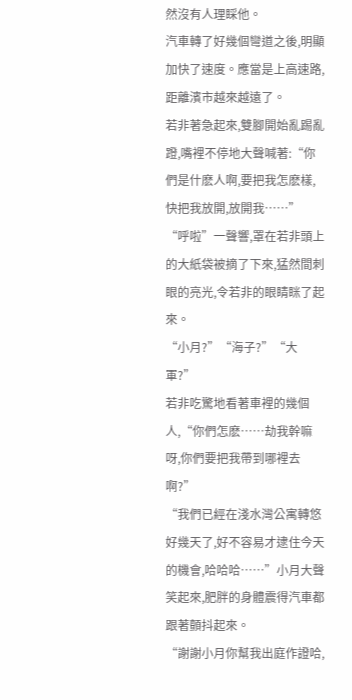然沒有人理睬他。
汽車轉了好幾個彎道之後,明顯加快了速度。應當是上高速路,距離濱市越來越遠了。
若非著急起來,雙腳開始亂踢亂蹬,嘴裡不停地大聲喊著:“你們是什麽人啊,要把我怎麽樣,快把我放開,放開我……”
“呼啦”一聲響,罩在若非頭上的大紙袋被摘了下來,猛然間刺眼的亮光,令若非的眼睛眯了起來。
“小月?”“海子?”“大軍?”
若非吃驚地看著車裡的幾個人,“你們怎麽……劫我幹嘛呀,你們要把我帶到哪裡去啊?”
“我們已經在淺水灣公寓轉悠好幾天了,好不容易才逮住今天的機會,哈哈哈……”小月大聲笑起來,肥胖的身體震得汽車都跟著顫抖起來。
“謝謝小月你幫我出庭作證哈,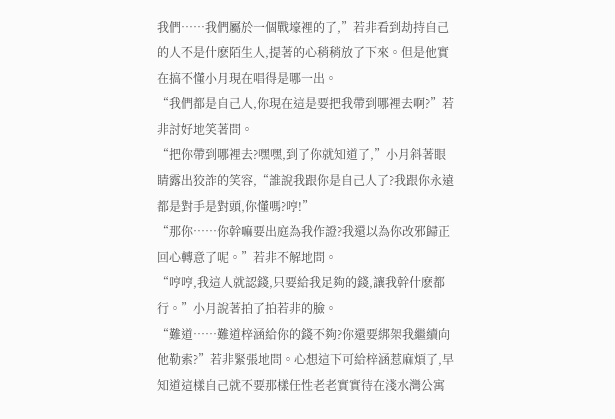我們……我們屬於一個戰壕裡的了,”若非看到劫持自己的人不是什麽陌生人,提著的心稍稍放了下來。但是他實在搞不懂小月現在唱得是哪一出。
“我們都是自己人,你現在這是要把我帶到哪裡去啊?”若非討好地笑著問。
“把你帶到哪裡去?嘿嘿,到了你就知道了,”小月斜著眼睛露出狡詐的笑容,“誰說我跟你是自己人了?我跟你永遠都是對手是對頭,你懂嗎?哼!”
“那你……你幹嘛要出庭為我作證?我還以為你改邪歸正回心轉意了呢。”若非不解地問。
“哼哼,我這人就認錢,只要給我足夠的錢,讓我幹什麽都行。”小月說著拍了拍若非的臉。
“難道……難道梓涵給你的錢不夠?你還要綁架我繼續向他勒索?”若非緊張地問。心想這下可給梓涵惹麻煩了,早知道這樣自己就不要那樣任性老老實實待在淺水灣公寓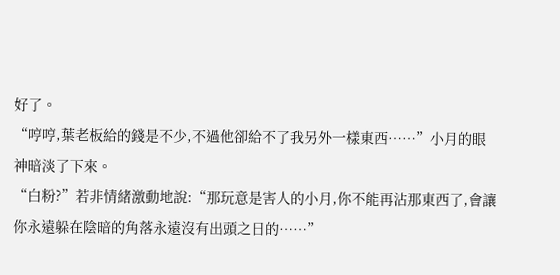好了。
“哼哼,葉老板給的錢是不少,不過他卻給不了我另外一樣東西……”小月的眼神暗淡了下來。
“白粉?”若非情緒激動地說:“那玩意是害人的小月,你不能再沾那東西了,會讓你永遠躲在陰暗的角落永遠沒有出頭之日的……”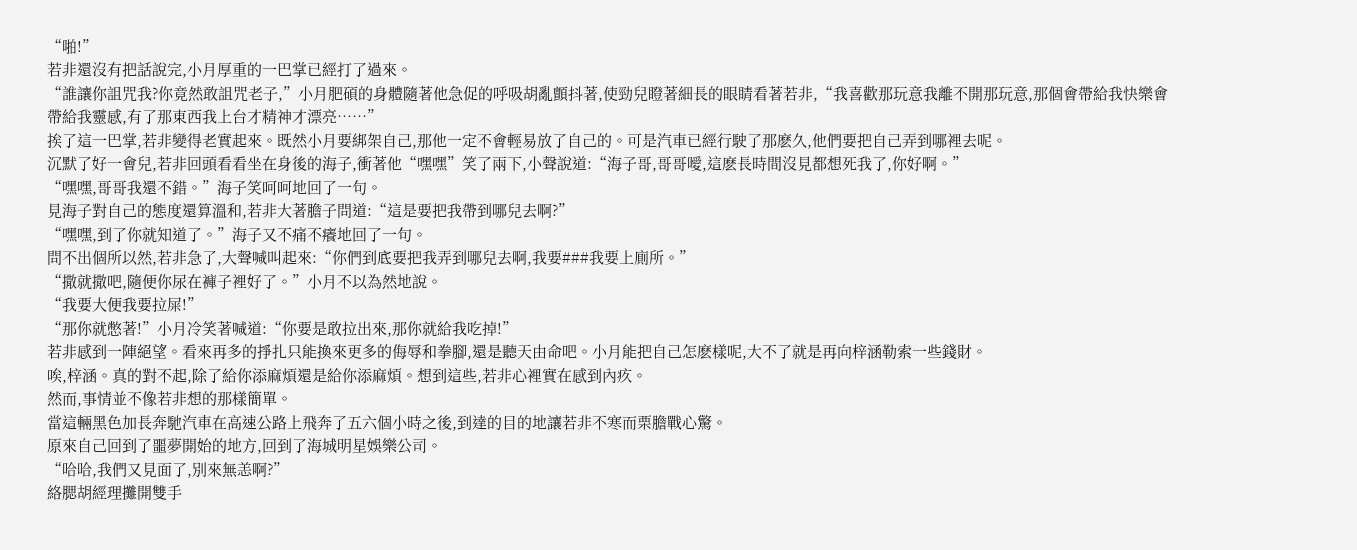“啪!”
若非還沒有把話說完,小月厚重的一巴掌已經打了過來。
“誰讓你詛咒我?你竟然敢詛咒老子,”小月肥碩的身體隨著他急促的呼吸胡亂顫抖著,使勁兒瞪著細長的眼睛看著若非,“我喜歡那玩意我離不開那玩意,那個會帶給我快樂會帶給我靈感,有了那東西我上台才精神才漂亮……”
挨了這一巴掌,若非變得老實起來。既然小月要綁架自己,那他一定不會輕易放了自己的。可是汽車已經行駛了那麽久,他們要把自己弄到哪裡去呢。
沉默了好一會兒,若非回頭看看坐在身後的海子,衝著他“嘿嘿”笑了兩下,小聲說道:“海子哥,哥哥噯,這麽長時間沒見都想死我了,你好啊。”
“嘿嘿,哥哥我還不錯。”海子笑呵呵地回了一句。
見海子對自己的態度還算溫和,若非大著膽子問道:“這是要把我帶到哪兒去啊?”
“嘿嘿,到了你就知道了。”海子又不痛不癢地回了一句。
問不出個所以然,若非急了,大聲喊叫起來:“你們到底要把我弄到哪兒去啊,我要###我要上廁所。”
“撒就撒吧,隨便你尿在褲子裡好了。”小月不以為然地說。
“我要大便我要拉屎!”
“那你就憋著!”小月冷笑著喊道:“你要是敢拉出來,那你就給我吃掉!”
若非感到一陣絕望。看來再多的掙扎只能換來更多的侮辱和拳腳,還是聽天由命吧。小月能把自己怎麽樣呢,大不了就是再向梓涵勒索一些錢財。
唉,梓涵。真的對不起,除了給你添麻煩還是給你添麻煩。想到這些,若非心裡實在感到內疚。
然而,事情並不像若非想的那樣簡單。
當這輛黑色加長奔馳汽車在高速公路上飛奔了五六個小時之後,到達的目的地讓若非不寒而栗膽戰心驚。
原來自己回到了噩夢開始的地方,回到了海城明星娛樂公司。
“哈哈,我們又見面了,別來無恙啊?”
絡腮胡經理攤開雙手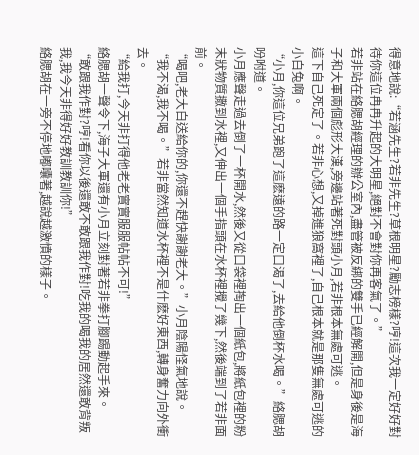得意地說:“若涵先生?若非先生?草根明星?勵志榜樣?哼!這次我一定好好對待你這位冉冉升起的大明星,絕對不會對你再客氣了。”
若非站在絡腮胡經理的辦公室內,盡管被反綁的雙手已經解開,但是身後是海子和大軍兩個彪形大漢,旁邊站著死對頭小月,若非根本無處可逃。
這下自己死定了。若非心想,又掉進狼窩裡了,自己根本就是那隻無處可逃的小白兔啊。
“小月,你這位兄弟跑了這麽遠的路一定口渴了,去給他倒杯水喝。”絡腮胡吩咐道。
小月應聲走過去倒了一杯開水,然後又從口袋裡掏出一個紙包,將紙包裡的粉末狀物質撒到水裡,又伸出一個手指頭在水杯裡攪了幾下,然後端到了若非面前。
“喝吧,老大白送給你的,你還不趕快謝謝老大。”小月陰陽怪氣地說。
“我不渴,我不喝。”若非當然知道水杯裡不是什麽好東西,轉身奮力向外衝去。
“給我打,今天非打得他老老實實服服帖帖不可!”
絡腮胡一聲令下,海子大軍還有小月立刻對著若非拳打腳踢動起手來。
“敢跟我作對?哼!看你以後還敢不敢跟我作對!吃我的喝我的居然還敢背叛我,我今天非得好好教訓教訓你!”
絡腮胡在一旁不停地嘟囔著,越說越激憤的樣子。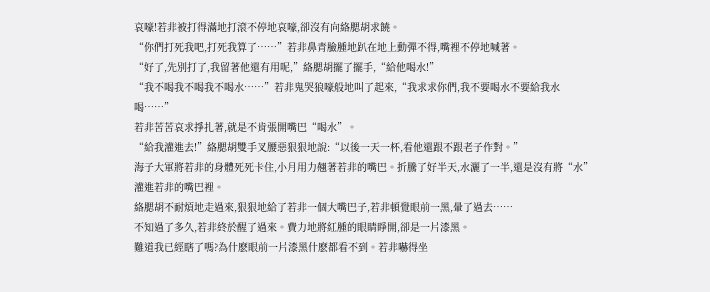哀嚎!若非被打得滿地打滾不停地哀嚎,卻沒有向絡腮胡求饒。
“你們打死我吧,打死我算了……”若非鼻青臉腫地趴在地上動彈不得,嘴裡不停地喊著。
“好了,先別打了,我留著他還有用呢,”絡腮胡擺了擺手,“給他喝水!”
“我不喝我不喝我不喝水……”若非鬼哭狼嚎般地叫了起來,“我求求你們,我不要喝水不要給我水喝……”
若非苦苦哀求掙扎著,就是不肯張開嘴巴“喝水”。
“給我灌進去!”絡腮胡雙手叉腰惡狠狠地說:“以後一天一杯,看他還跟不跟老子作對。”
海子大軍將若非的身體死死卡住,小月用力翹著若非的嘴巴。折騰了好半天,水灑了一半,還是沒有將“水”灌進若非的嘴巴裡。
絡腮胡不耐煩地走過來,狠狠地給了若非一個大嘴巴子,若非頓覺眼前一黑,暈了過去……
不知過了多久,若非終於醒了過來。費力地將紅腫的眼睛睜開,卻是一片漆黑。
難道我已經瞎了嗎?為什麽眼前一片漆黑什麽都看不到。若非嚇得坐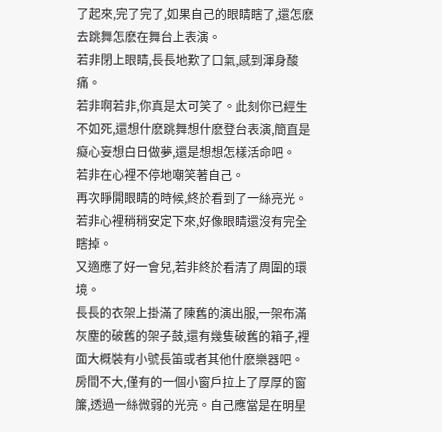了起來,完了完了,如果自己的眼睛瞎了,還怎麽去跳舞怎麽在舞台上表演。
若非閉上眼睛,長長地歎了口氣,感到渾身酸痛。
若非啊若非,你真是太可笑了。此刻你已經生不如死,還想什麽跳舞想什麽登台表演,簡直是癡心妄想白日做夢,還是想想怎樣活命吧。
若非在心裡不停地嘲笑著自己。
再次睜開眼睛的時候,終於看到了一絲亮光。若非心裡稍稍安定下來,好像眼睛還沒有完全瞎掉。
又適應了好一會兒,若非終於看清了周圍的環境。
長長的衣架上掛滿了陳舊的演出服,一架布滿灰塵的破舊的架子鼓,還有幾隻破舊的箱子,裡面大概裝有小號長笛或者其他什麽樂器吧。
房間不大,僅有的一個小窗戶拉上了厚厚的窗簾,透過一絲微弱的光亮。自己應當是在明星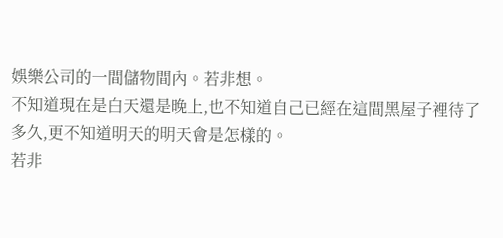娛樂公司的一間儲物間內。若非想。
不知道現在是白天還是晚上,也不知道自己已經在這間黑屋子裡待了多久,更不知道明天的明天會是怎樣的。
若非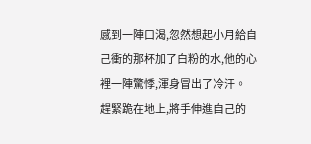感到一陣口渴,忽然想起小月給自己衝的那杯加了白粉的水,他的心裡一陣驚悸,渾身冒出了冷汗。
趕緊跪在地上,將手伸進自己的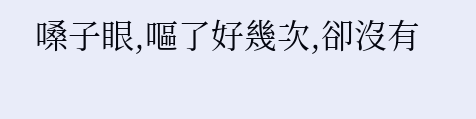嗓子眼,嘔了好幾次,卻沒有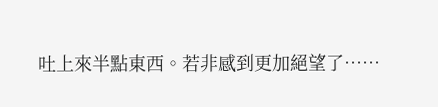吐上來半點東西。若非感到更加絕望了……